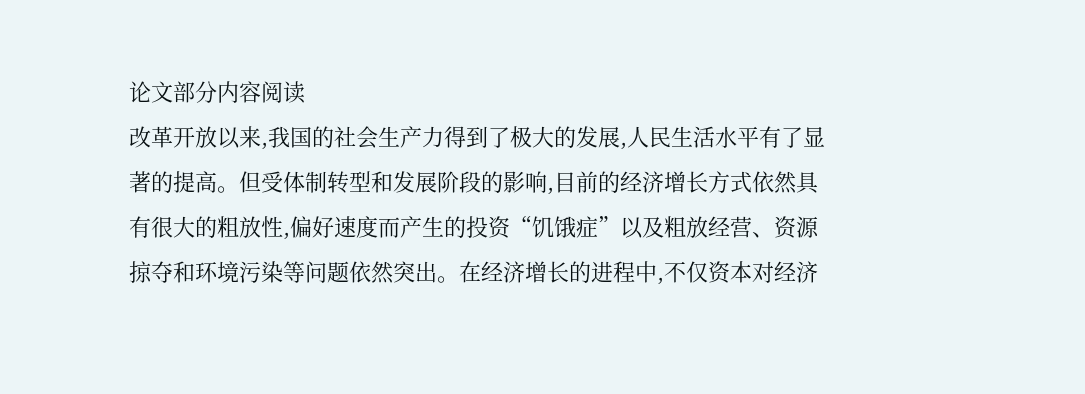论文部分内容阅读
改革开放以来,我国的社会生产力得到了极大的发展,人民生活水平有了显著的提高。但受体制转型和发展阶段的影响,目前的经济增长方式依然具有很大的粗放性,偏好速度而产生的投资“饥饿症”以及粗放经营、资源掠夺和环境污染等问题依然突出。在经济增长的进程中,不仅资本对经济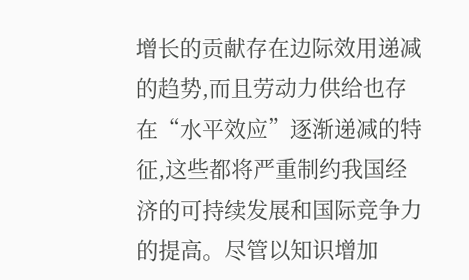增长的贡献存在边际效用递减的趋势,而且劳动力供给也存在“水平效应”逐渐递减的特征,这些都将严重制约我国经济的可持续发展和国际竞争力的提高。尽管以知识增加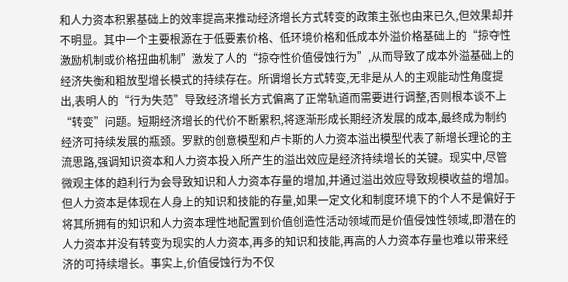和人力资本积累基础上的效率提高来推动经济增长方式转变的政策主张也由来已久,但效果却并不明显。其中一个主要根源在于低要素价格、低环境价格和低成本外溢价格基础上的“掠夺性激励机制或价格扭曲机制”激发了人的“掠夺性价值侵蚀行为”,从而导致了成本外溢基础上的经济失衡和粗放型增长模式的持续存在。所谓增长方式转变,无非是从人的主观能动性角度提出,表明人的“行为失范”导致经济增长方式偏离了正常轨道而需要进行调整,否则根本谈不上“转变”问题。短期经济增长的代价不断累积,将逐渐形成长期经济发展的成本,最终成为制约经济可持续发展的瓶颈。罗默的创意模型和卢卡斯的人力资本溢出模型代表了新增长理论的主流思路,强调知识资本和人力资本投入所产生的溢出效应是经济持续增长的关键。现实中,尽管微观主体的趋利行为会导致知识和人力资本存量的增加,并通过溢出效应导致规模收益的增加。但人力资本是体现在人身上的知识和技能的存量,如果一定文化和制度环境下的个人不是偏好于将其所拥有的知识和人力资本理性地配置到价值创造性活动领域而是价值侵蚀性领域,即潜在的人力资本并没有转变为现实的人力资本,再多的知识和技能,再高的人力资本存量也难以带来经济的可持续增长。事实上,价值侵蚀行为不仅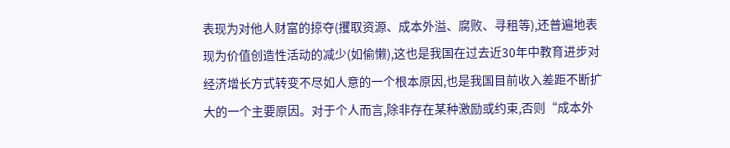表现为对他人财富的掠夺(攫取资源、成本外溢、腐败、寻租等),还普遍地表现为价值创造性活动的减少(如偷懒),这也是我国在过去近30年中教育进步对经济增长方式转变不尽如人意的一个根本原因,也是我国目前收入差距不断扩大的一个主要原因。对于个人而言,除非存在某种激励或约束,否则“成本外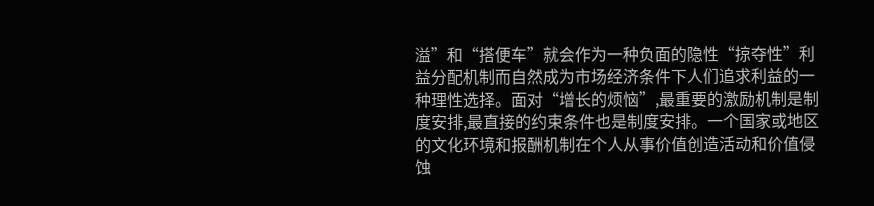溢”和“搭便车”就会作为一种负面的隐性“掠夺性”利益分配机制而自然成为市场经济条件下人们追求利益的一种理性选择。面对“增长的烦恼”,最重要的激励机制是制度安排,最直接的约束条件也是制度安排。一个国家或地区的文化环境和报酬机制在个人从事价值创造活动和价值侵蚀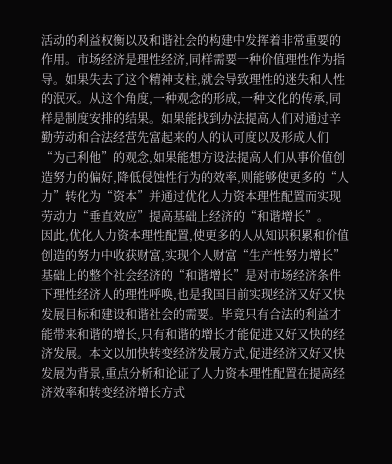活动的利益权衡以及和谐社会的构建中发挥着非常重要的作用。市场经济是理性经济,同样需要一种价值理性作为指导。如果失去了这个精神支柱,就会导致理性的迷失和人性的泯灭。从这个角度,一种观念的形成,一种文化的传承,同样是制度安排的结果。如果能找到办法提高人们对通过辛勤劳动和合法经营先富起来的人的认可度以及形成人们“为己利他”的观念,如果能想方设法提高人们从事价值创造努力的偏好,降低侵蚀性行为的效率,则能够使更多的“人力”转化为“资本”并通过优化人力资本理性配置而实现劳动力“垂直效应”提高基础上经济的“和谐增长”。
因此,优化人力资本理性配置,使更多的人从知识积累和价值创造的努力中收获财富,实现个人财富“生产性努力增长”基础上的整个社会经济的“和谐增长”是对市场经济条件下理性经济人的理性呼唤,也是我国目前实现经济又好又快发展目标和建设和谐社会的需要。毕竟只有合法的利益才能带来和谐的增长,只有和谐的增长才能促进又好又快的经济发展。本文以加快转变经济发展方式,促进经济又好又快发展为背景,重点分析和论证了人力资本理性配置在提高经济效率和转变经济增长方式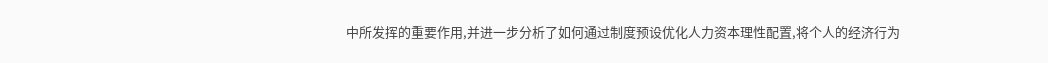中所发挥的重要作用,并进一步分析了如何通过制度预设优化人力资本理性配置,将个人的经济行为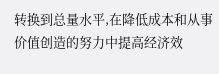转换到总量水平,在降低成本和从事价值创造的努力中提高经济效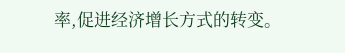率,促进经济增长方式的转变。